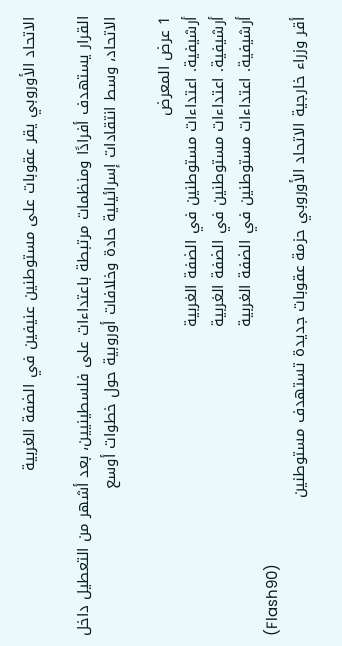الاتحاد الأوروبي يقر عقوبات على مستوطنين عنيفين في الضفة الغربية

القرار يستهدف أفرادًا ومنظمات مرتبطة باعتداءات على فلسطينيين، بعد أشهر من التعطيل داخل الاتحاد، وسط انتقادات إسرائيلية حادة وخلافات أوروبية حول خطوات أوسع

1 عرض المعرض
أرشيفية. اعتداءات مستوطنين في الضفة الغربية
أرشيفية. اعتداءات مستوطنين في الضفة الغربية
أرشيفية. اعتداءات مستوطنين في الضفة الغربية
(Flash90)
أقر وزراء خارجية الاتحاد الأوروبي حزمة عقوبات جديدة تستهدف مستوطنين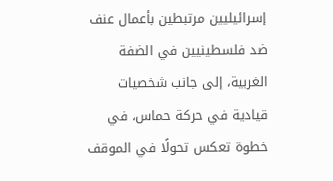إسرائيليين مرتبطين بأعمال عنف ضد فلسطينيين في الضفة الغربية، إلى جانب شخصيات قيادية في حركة حماس، في خطوة تعكس تحولًا في الموقف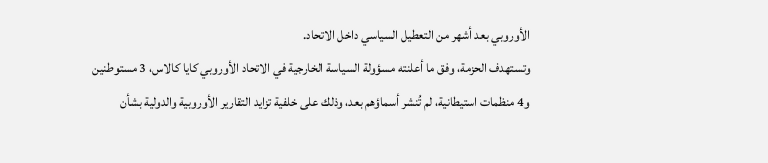الأوروبي بعد أشهر من التعطيل السياسي داخل الاتحاد.
وتستهدف الحزمة، وفق ما أعلنته مسؤولة السياسة الخارجية في الاتحاد الأوروبي كايا كالاس، 3 مستوطنين و4 منظمات استيطانية، لم تُنشر أسماؤهم بعد، وذلك على خلفية تزايد التقارير الأوروبية والدولية بشأن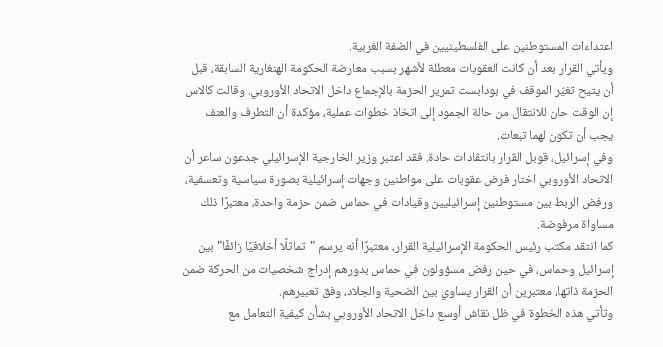اعتداءات المستوطنين على الفلسطينيين في الضفة الغربية.
ويأتي القرار بعد أن كانت العقوبات معطلة لأشهر بسبب معارضة الحكومة الهنغارية السابقة، قبل أن يتيح تغيّر الموقف في بودابست تمرير الحزمة بالإجماع داخل الاتحاد الأوروبي. وقالت كالاس إن الوقت حان للانتقال من حالة الجمود إلى اتخاذ خطوات عملية، مؤكدة أن التطرف والعنف يجب أن تكون لهما تبعات.
وفي إسرائيل، قوبل القرار بانتقادات حادة. فقد اعتبر وزير الخارجية الإسرائيلي جدعون ساعر أن الاتحاد الأوروبي اختار فرض عقوبات على مواطنين وجهات إسرائيلية بصورة سياسية وتعسفية، ورفض الربط بين مستوطنين إسرائيليين وقيادات في حماس ضمن حزمة واحدة، معتبرًا ذلك مساواة مرفوضة.
كما انتقد مكتب رئيس الحكومة الإسرائيلية القرار، معتبرًا أنه يرسم "تماثلًا أخلاقيًا زائفًا" بين إسرائيل وحماس، في حين رفض مسؤولون في حماس بدورهم إدراج شخصيات من الحركة ضمن الحزمة ذاتها، معتبرين أن القرار يساوي بين الضحية والجلاد، وفق تعبيرهم.
وتأتي هذه الخطوة في ظل نقاش أوسع داخل الاتحاد الأوروبي بشأن كيفية التعامل مع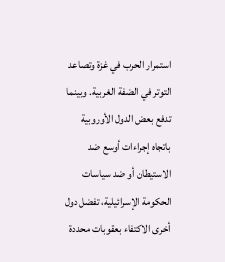استمرار الحرب في غزة وتصاعد التوتر في الضفة الغربية. وبينما تدفع بعض الدول الأوروبية باتجاه إجراءات أوسع ضد الاستيطان أو ضد سياسات الحكومة الإسرائيلية، تفضل دول أخرى الاكتفاء بعقوبات محددة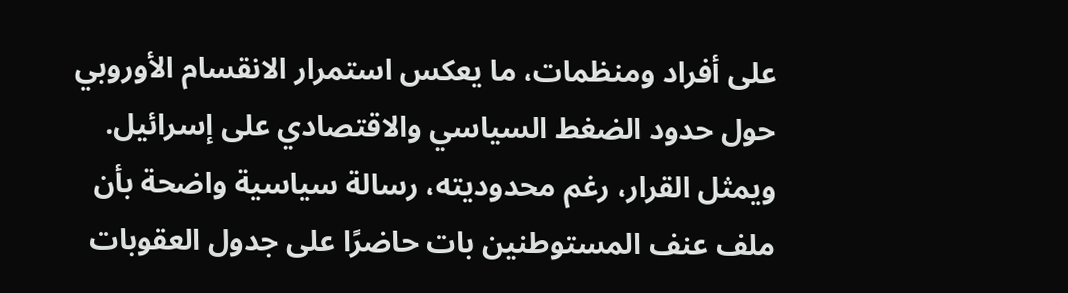على أفراد ومنظمات، ما يعكس استمرار الانقسام الأوروبي حول حدود الضغط السياسي والاقتصادي على إسرائيل.
ويمثل القرار، رغم محدوديته، رسالة سياسية واضحة بأن ملف عنف المستوطنين بات حاضرًا على جدول العقوبات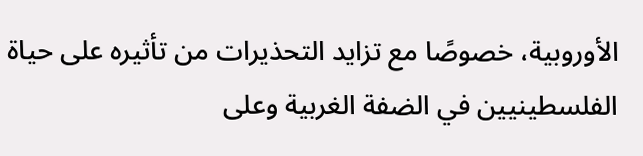الأوروبية، خصوصًا مع تزايد التحذيرات من تأثيره على حياة الفلسطينيين في الضفة الغربية وعلى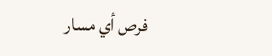فرص أي مسار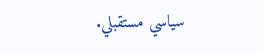سياسي مستقبلي.